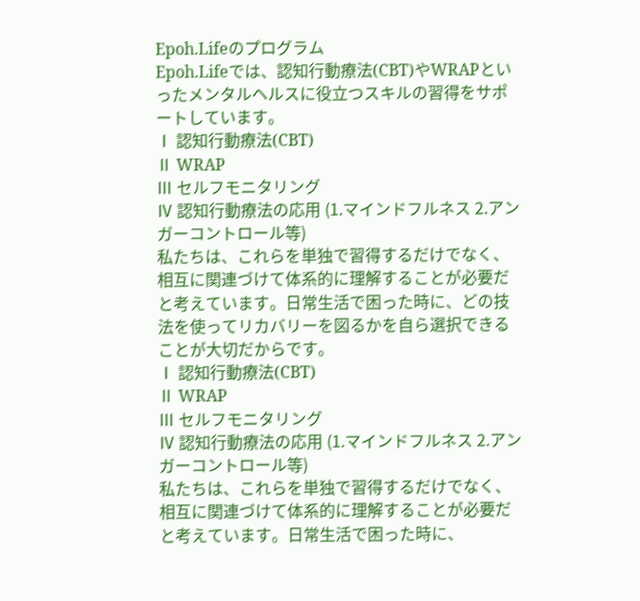Epoh.Lifeのプログラム
Epoh.Lifeでは、認知行動療法(CBT)やWRAPといったメンタルヘルスに役立つスキルの習得をサポートしています。
Ⅰ 認知行動療法(CBT)
Ⅱ WRAP
Ⅲ セルフモニタリング
Ⅳ 認知行動療法の応用 (1.マインドフルネス 2.アンガーコントロール等)
私たちは、これらを単独で習得するだけでなく、相互に関連づけて体系的に理解することが必要だと考えています。日常生活で困った時に、どの技法を使ってリカバリーを図るかを自ら選択できることが大切だからです。
Ⅰ 認知行動療法(CBT)
Ⅱ WRAP
Ⅲ セルフモニタリング
Ⅳ 認知行動療法の応用 (1.マインドフルネス 2.アンガーコントロール等)
私たちは、これらを単独で習得するだけでなく、相互に関連づけて体系的に理解することが必要だと考えています。日常生活で困った時に、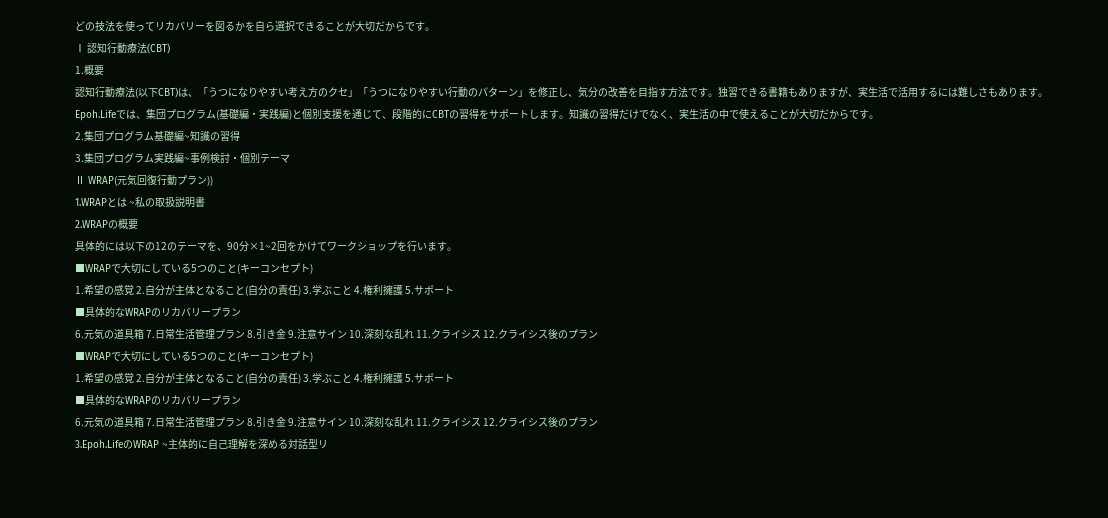どの技法を使ってリカバリーを図るかを自ら選択できることが大切だからです。
Ⅰ 認知行動療法(CBT)
1.概要
認知行動療法(以下CBT)は、「うつになりやすい考え方のクセ」「うつになりやすい行動のパターン」を修正し、気分の改善を目指す方法です。独習できる書籍もありますが、実生活で活用するには難しさもあります。
Epoh.Lifeでは、集団プログラム(基礎編・実践編)と個別支援を通じて、段階的にCBTの習得をサポートします。知識の習得だけでなく、実生活の中で使えることが大切だからです。
2.集団プログラム基礎編~知識の習得
3.集団プログラム実践編~事例検討・個別テーマ
Ⅱ WRAP(元気回復行動プラン))
1.WRAPとは ~私の取扱説明書
2.WRAPの概要
具体的には以下の12のテーマを、90分×1~2回をかけてワークショップを行います。
■WRAPで大切にしている5つのこと(キーコンセプト)
1.希望の感覚 2.自分が主体となること(自分の責任) 3.学ぶこと 4.権利擁護 5.サポート
■具体的なWRAPのリカバリープラン
6.元気の道具箱 7.日常生活管理プラン 8.引き金 9.注意サイン 10.深刻な乱れ 11.クライシス 12.クライシス後のプラン
■WRAPで大切にしている5つのこと(キーコンセプト)
1.希望の感覚 2.自分が主体となること(自分の責任) 3.学ぶこと 4.権利擁護 5.サポート
■具体的なWRAPのリカバリープラン
6.元気の道具箱 7.日常生活管理プラン 8.引き金 9.注意サイン 10.深刻な乱れ 11.クライシス 12.クライシス後のプラン
3.Epoh.LifeのWRAP ~主体的に自己理解を深める対話型リ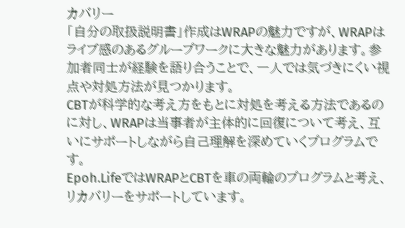カバリー
「自分の取扱説明書」作成はWRAPの魅力ですが、WRAPはライブ感のあるグループワークに大きな魅力があります。参加者同士が経験を語り合うことで、一人では気づきにくい視点や対処方法が見つかります。
CBTが科学的な考え方をもとに対処を考える方法であるのに対し、WRAPは当事者が主体的に回復について考え、互いにサポートしながら自己理解を深めていくプログラムです。
Epoh.LifeではWRAPとCBTを車の両輪のプログラムと考え、リカバリーをサポートしています。